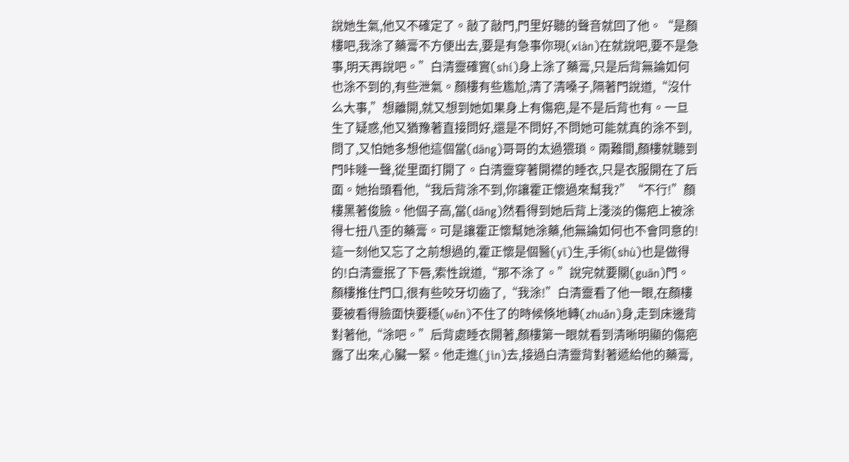說她生氣,他又不確定了。敲了敲門,門里好聽的聲音就回了他。“是顏樓吧,我涂了藥膏不方便出去,要是有急事你現(xiàn)在就說吧,要不是急事,明天再說吧。”白清靈確實(shí)身上涂了藥膏,只是后背無論如何也涂不到的,有些泄氣。顏樓有些尷尬,清了清嗓子,隔著門說道,“沒什么大事,”想離開,就又想到她如果身上有傷疤,是不是后背也有。一旦生了疑惑,他又猶豫著直接問好,還是不問好,不問她可能就真的涂不到,問了,又怕她多想他這個當(dāng)哥哥的太過猥瑣。兩難間,顏樓就聽到門咔噠一聲,從里面打開了。白清靈穿著開襟的睡衣,只是衣服開在了后面。她抬頭看他,“我后背涂不到,你讓霍正懷過來幫我?”“不行!”顏樓黑著俊臉。他個子高,當(dāng)然看得到她后背上淺淡的傷疤上被涂得七扭八歪的藥膏。可是讓霍正懷幫她涂藥,他無論如何也不會同意的!這一刻他又忘了之前想過的,霍正懷是個醫(yī)生,手術(shù)也是做得的!白清靈抿了下唇,索性說道,“那不涂了。”說完就要關(guān)門。顏樓推住門口,很有些咬牙切齒了,“我涂!”白清靈看了他一眼,在顏樓要被看得臉面快要穩(wěn)不住了的時候倏地轉(zhuǎn)身,走到床邊背對著他,“涂吧。”后背處睡衣開著,顏樓第一眼就看到清晰明顯的傷疤露了出來,心臟一緊。他走進(jìn)去,接過白清靈背對著遞給他的藥膏,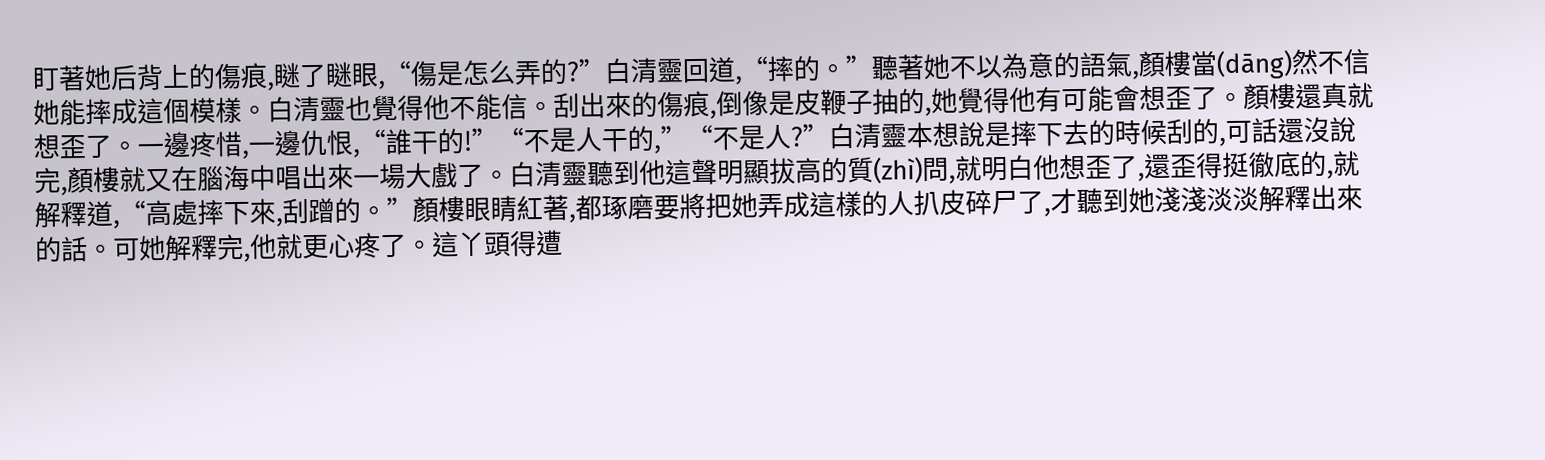盯著她后背上的傷痕,瞇了瞇眼,“傷是怎么弄的?”白清靈回道,“摔的。”聽著她不以為意的語氣,顏樓當(dāng)然不信她能摔成這個模樣。白清靈也覺得他不能信。刮出來的傷痕,倒像是皮鞭子抽的,她覺得他有可能會想歪了。顏樓還真就想歪了。一邊疼惜,一邊仇恨,“誰干的!”“不是人干的,”“不是人?”白清靈本想說是摔下去的時候刮的,可話還沒說完,顏樓就又在腦海中唱出來一場大戲了。白清靈聽到他這聲明顯拔高的質(zhì)問,就明白他想歪了,還歪得挺徹底的,就解釋道,“高處摔下來,刮蹭的。”顏樓眼睛紅著,都琢磨要將把她弄成這樣的人扒皮碎尸了,才聽到她淺淺淡淡解釋出來的話。可她解釋完,他就更心疼了。這丫頭得遭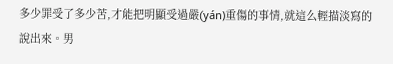多少罪受了多少苦,才能把明顯受過嚴(yán)重傷的事情,就這么輕描淡寫的說出來。男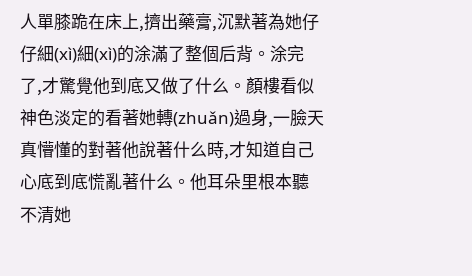人單膝跪在床上,擠出藥膏,沉默著為她仔仔細(xì)細(xì)的涂滿了整個后背。涂完了,才驚覺他到底又做了什么。顏樓看似神色淡定的看著她轉(zhuǎn)過身,一臉天真懵懂的對著他說著什么時,才知道自己心底到底慌亂著什么。他耳朵里根本聽不清她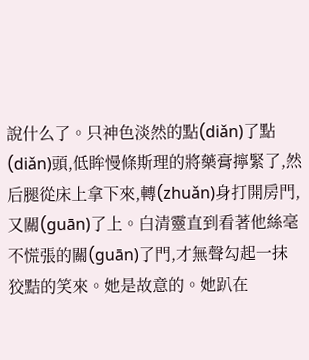說什么了。只神色淡然的點(diǎn)了點(diǎn)頭,低眸慢條斯理的將藥膏擰緊了,然后腿從床上拿下來,轉(zhuǎn)身打開房門,又關(guān)了上。白清靈直到看著他絲毫不慌張的關(guān)了門,才無聲勾起一抹狡黠的笑來。她是故意的。她趴在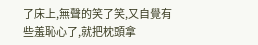了床上,無聲的笑了笑,又自覺有些羞恥心了,就把枕頭拿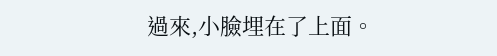過來,小臉埋在了上面。